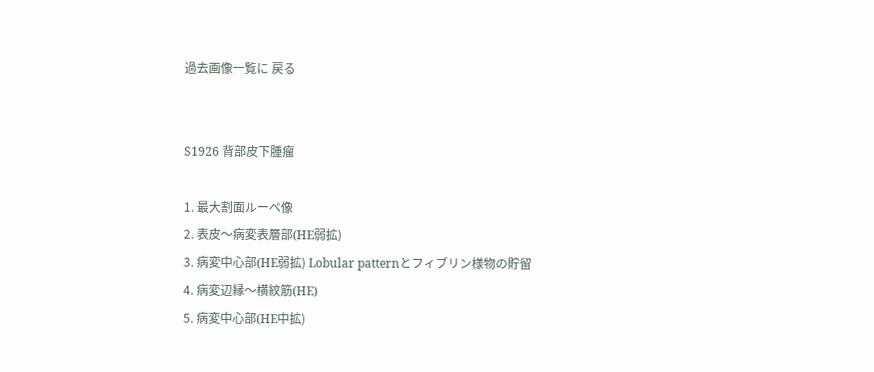過去画像一覧に 戻る


S1926 背部皮下腫瘤

1. 最大割面ルーペ像
2. 表皮〜病変表層部(HE弱拡)
3. 病変中心部(HE弱拡) Lobular patternとフィブリン様物の貯留
4. 病変辺縁〜横紋筋(HE)
5. 病変中心部(HE中拡)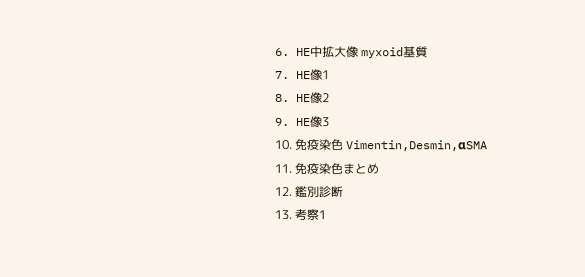6. HE中拡大像 myxoid基質
7. HE像1
8. HE像2
9. HE像3
10. 免疫染色 Vimentin,Desmin,αSMA
11. 免疫染色まとめ
12. 鑑別診断
13. 考察1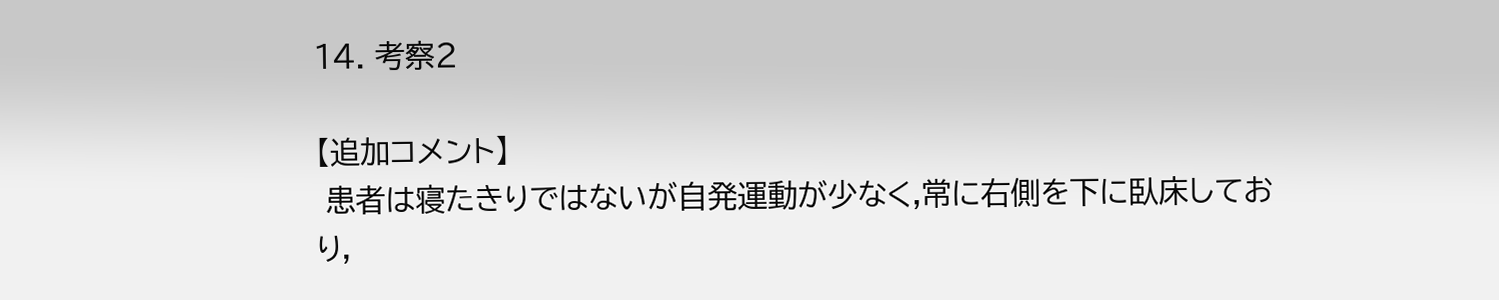14. 考察2

【追加コメント】
 患者は寝たきりではないが自発運動が少なく,常に右側を下に臥床しており,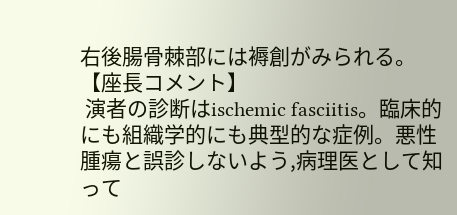右後腸骨棘部には褥創がみられる。
【座長コメント】
 演者の診断はischemic fasciitis。臨床的にも組織学的にも典型的な症例。悪性腫瘍と誤診しないよう,病理医として知って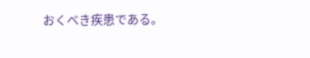おくべき疾患である。